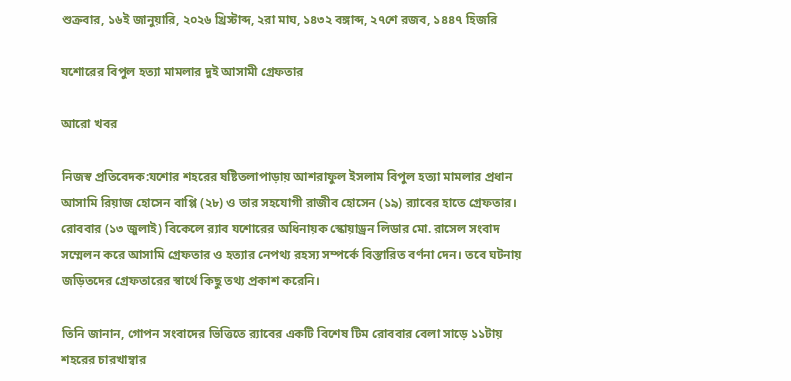শুক্রবার, ১৬ই জানুয়ারি, ২০২৬ খ্রিস্টাব্দ, ২রা মাঘ, ১৪৩২ বঙ্গাব্দ, ২৭শে রজব, ১৪৪৭ হিজরি

যশোরের বিপুল হত্যা মামলার দুই আসামী গ্রেফতার

আরো খবর

নিজস্ব প্রতিবেদক:যশোর শহরের ষষ্টিতলাপাড়ায় আশরাফুল ইসলাম বিপুল হত্যা মামলার প্রধান আসামি রিয়াজ হোসেন বাপ্পি (২৮) ও তার সহযোগী রাজীব হোসেন (১৯) র‌্যাবের হাতে গ্রেফতার। রোববার (১৩ জুলাই) বিকেলে র‌্যাব যশোরের অধিনায়ক স্কোয়াড্রন লিডার মো. রাসেল সংবাদ সম্মেলন করে আসামি গ্রেফতার ও হত্যার নেপথ্য রহস্য সম্পর্কে বিস্তারিত বর্ণনা দেন। তবে ঘটনায় জড়িতদের গ্রেফতারের স্বার্থে কিছু তথ্য প্রকাশ করেনি।

তিনি জানান, গোপন সংবাদের ভিত্তিতে র‌্যাবের একটি বিশেষ টিম রোববার বেলা সাড়ে ১১টায় শহরের চারখাম্বার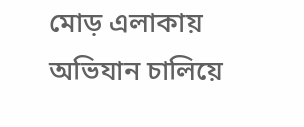মোড় এলাকায় অভিযান চালিয়ে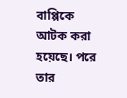বাপ্পিকে আটক করা হয়েছে। পরে তার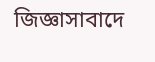জিজ্ঞাসাবাদে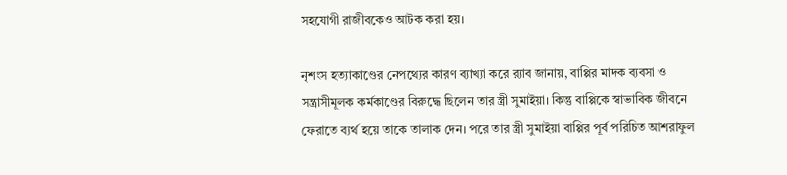সহযোগী রাজীবকেও আটক করা হয়।

নৃশংস হত্যাকাণ্ডের নেপথ্যের কারণ ব্যাখ্যা করে র‌্যাব জানায়, বাপ্পির মাদক ব্যবসা ও সন্ত্রাসীমূলক কর্মকাণ্ডের বিরুদ্ধে ছিলেন তার স্ত্রী সুমাইয়া। কিন্তু বাপ্পিকে স্বাভাবিক জীবনে ফেরাতে ব্যর্থ হয়ে তাকে তালাক দেন। পরে তার স্ত্রী সুমাইয়া বাপ্পির পূর্ব পরিচিত আশরাফুল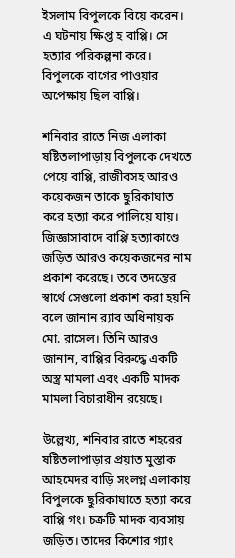ইসলাম বিপুলকে বিয়ে করেন। এ ঘটনায় ক্ষিপ্ত হ বাপ্পি। সে হত্যার পরিকল্পনা করে। বিপুলকে বাগের পাওয়ার অপেক্ষায় ছিল বাপ্পি।

শনিবার রাতে নিজ এলাকা ষষ্টিতলাপাড়ায় বিপুলকে দেখতে পেয়ে বাপ্পি, রাজীবসহ আরও কয়েকজন তাকে ছুরিকাঘাত করে হত্যা করে পালিয়ে যায়। জিজ্ঞাসাবাদে বাপ্পি হত্যাকাণ্ডে জড়িত আরও কয়েকজনের নাম প্রকাশ করেছে। তবে তদন্তের স্বার্থে সেগুলো প্রকাশ করা হয়নি বলে জানান র‌্যাব অধিনায়ক মো. রাসেল। তিনি আরও জানান, বাপ্পির বিরুদ্ধে একটি অস্ত্র মামলা এবং একটি মাদক মামলা বিচারাধীন রয়েছে।

উল্লেখ্য, শনিবার রাতে শহরের ষষ্টিতলাপাড়ার প্রয়াত মুস্তাক আহমেদর বাড়ি সংলগ্ন এলাকায় বিপুলকে ছুরিকাঘাতে হত্যা করে বাপ্পি গং। চক্রটি মাদক ব্যবসায় জড়িত। তাদের কিশোর গ্যাং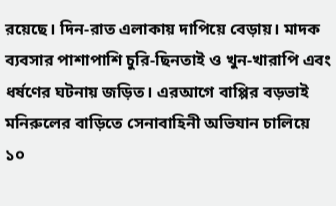রয়েছে। দিন-রাত এলাকায় দাপিয়ে বেড়ায়। মাদক ব্যবসার পাশাপাশি চুরি-ছিনতাই ও খুন-খারাপি এবং ধর্ষণের ঘটনায় জড়িত। এরআগে বাপ্পির বড়ভাই মনিরুলের বাড়িতে সেনাবাহিনী অভিযান চালিয়ে ১০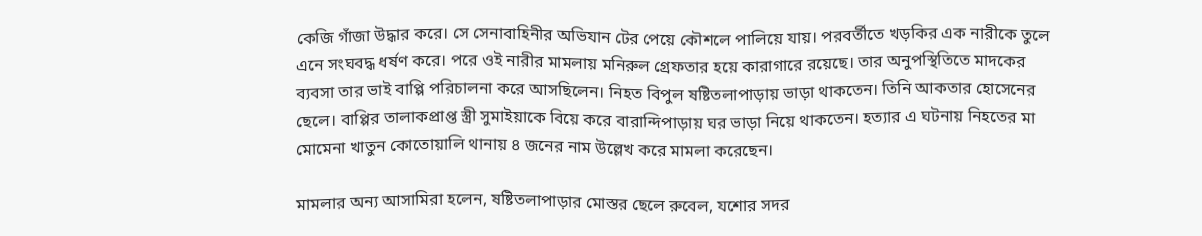কেজি গাঁজা উদ্ধার করে। সে সেনাবাহিনীর অভিযান টের পেয়ে কৌশলে পালিয়ে যায়। পরবর্তীতে খড়কির এক নারীকে তুলে এনে সংঘবদ্ধ ধর্ষণ করে। পরে ওই নারীর মামলায় মনিরুল গ্রেফতার হয়ে কারাগারে রয়েছে। তার অনুপস্থিতিতে মাদকের ব্যবসা তার ভাই বাপ্পি পরিচালনা করে আসছিলেন। নিহত বিপুল ষষ্টিতলাপাড়ায় ভাড়া থাকতেন। তিনি আকতার হোসেনের ছেলে। বাপ্পির তালাকপ্রাপ্ত স্ত্রী সুমাইয়াকে বিয়ে করে বারান্দিপাড়ায় ঘর ভাড়া নিয়ে থাকতেন। হত্যার এ ঘটনায় নিহতের মা মোমেনা খাতুন কোতোয়ালি থানায় ৪ জনের নাম উল্লেখ করে মামলা করেছেন।

মামলার অন্য আসামিরা হলেন, ষষ্টিতলাপাড়ার মোস্তর ছেলে রুবেল, যশোর সদর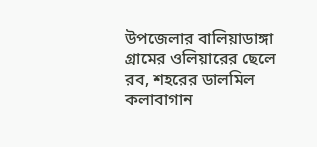উপজেলার বালিয়াডাঙ্গা গ্রামের ওলিয়ারের ছেলে রব, শহরের ডালমিল কলাবাগান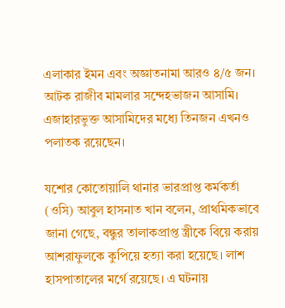এলাকার ইমন এবং অজ্ঞাতনামা আরও ৪/৫ জন। আটক রাজীব মামলার সন্দেহভাজন আসামি। এজাহারভুক্ত আসামিদের মধ্যে তিনজন এখনও পলাতক রয়েছেন।

যশোর কোতোয়ালি থানার ভারপ্রাপ্ত কর্মকর্তা (ওসি) আবুল হাসনাত খান বলেন, প্রাথমিকভাবে জানা গেছে, বন্ধুর তালাকপ্রাপ্ত স্ত্রীকে বিয়ে করায় আশরাফুলকে কুপিয়ে হত্যা করা হয়েছে। লাশ হাসপাতালের মর্গে রয়েছে। এ ঘটনায়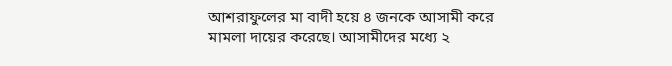আশরাফুলের মা বাদী হয়ে ৪ জনকে আসামী করে মামলা দায়ের করেছে। আসামীদের মধ্যে ২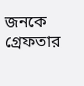জনকে গ্রেফতার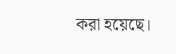করা হয়েছে।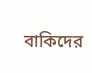বাকিদের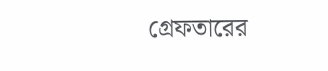গ্রেফতারের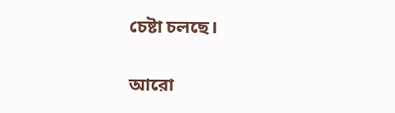চেষ্টা চলছে।

আরো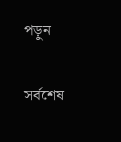পড়ুন

সর্বশেষ